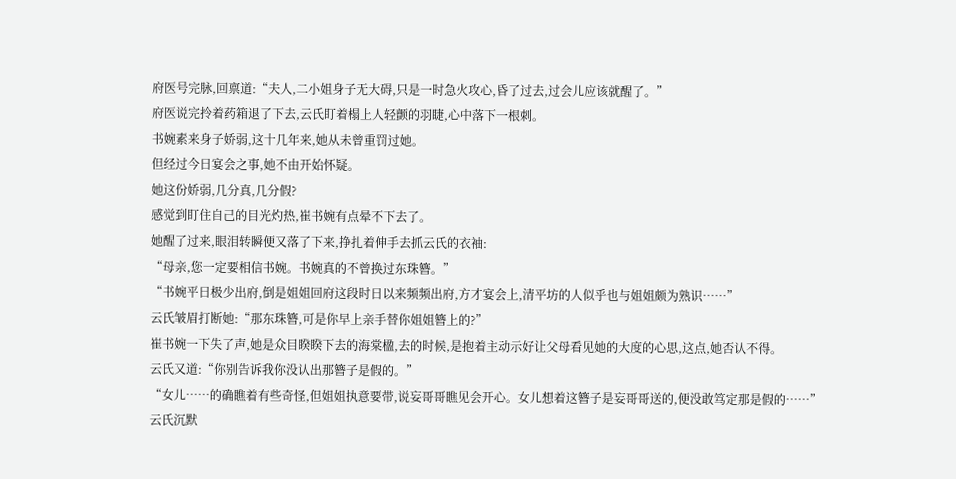府医号完脉,回禀道:“夫人,二小姐身子无大碍,只是一时急火攻心,昏了过去,过会儿应该就醒了。”
府医说完拎着药箱退了下去,云氏盯着榻上人轻颤的羽睫,心中落下一根刺。
书婉素来身子娇弱,这十几年来,她从未曾重罚过她。
但经过今日宴会之事,她不由开始怀疑。
她这份娇弱,几分真,几分假?
感觉到盯住自己的目光灼热,崔书婉有点晕不下去了。
她醒了过来,眼泪转瞬便又落了下来,挣扎着伸手去抓云氏的衣袖:
“母亲,您一定要相信书婉。书婉真的不曾换过东珠簪。”
“书婉平日极少出府,倒是姐姐回府这段时日以来频频出府,方才宴会上,清平坊的人似乎也与姐姐颇为熟识……”
云氏皱眉打断她:“那东珠簪,可是你早上亲手替你姐姐簪上的?”
崔书婉一下失了声,她是众目睽睽下去的海棠楹,去的时候,是抱着主动示好让父母看见她的大度的心思,这点,她否认不得。
云氏又道:“你别告诉我你没认出那簪子是假的。”
“女儿……的确瞧着有些奇怪,但姐姐执意要带,说妄哥哥瞧见会开心。女儿想着这簪子是妄哥哥送的,便没敢笃定那是假的……”
云氏沉默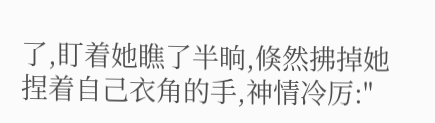了,盯着她瞧了半晌,倏然拂掉她捏着自己衣角的手,神情冷厉:"